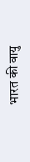भारत की वायु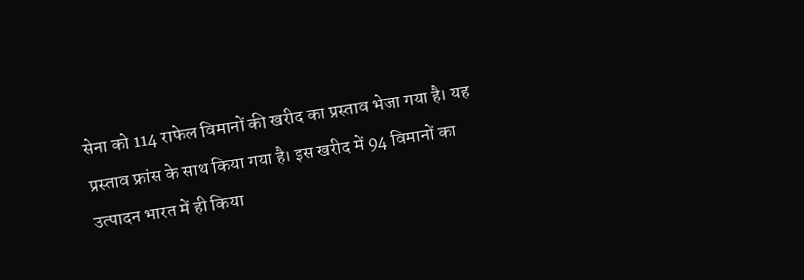सेना को 114 राफेल विमानों की खरीद का प्रस्ताव भेजा गया है। यह प्रस्ताव फ्रांस के साथ किया गया है। इस खरीद में 94 विमानों का उत्पादन भारत में ही किया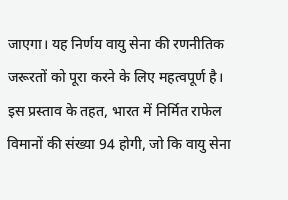जाएगा। यह निर्णय वायु सेना की रणनीतिक जरूरतों को पूरा करने के लिए महत्वपूर्ण है।
इस प्रस्ताव के तहत, भारत में निर्मित राफेल विमानों की संख्या 94 होगी, जो कि वायु सेना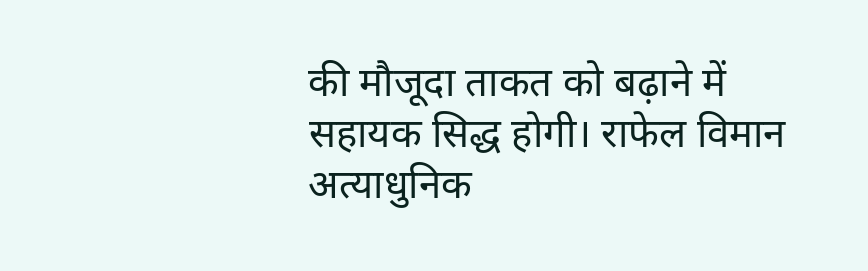की मौजूदा ताकत को बढ़ाने में सहायक सिद्ध होगी। राफेल विमान अत्याधुनिक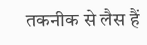तकनीक से लैस हैं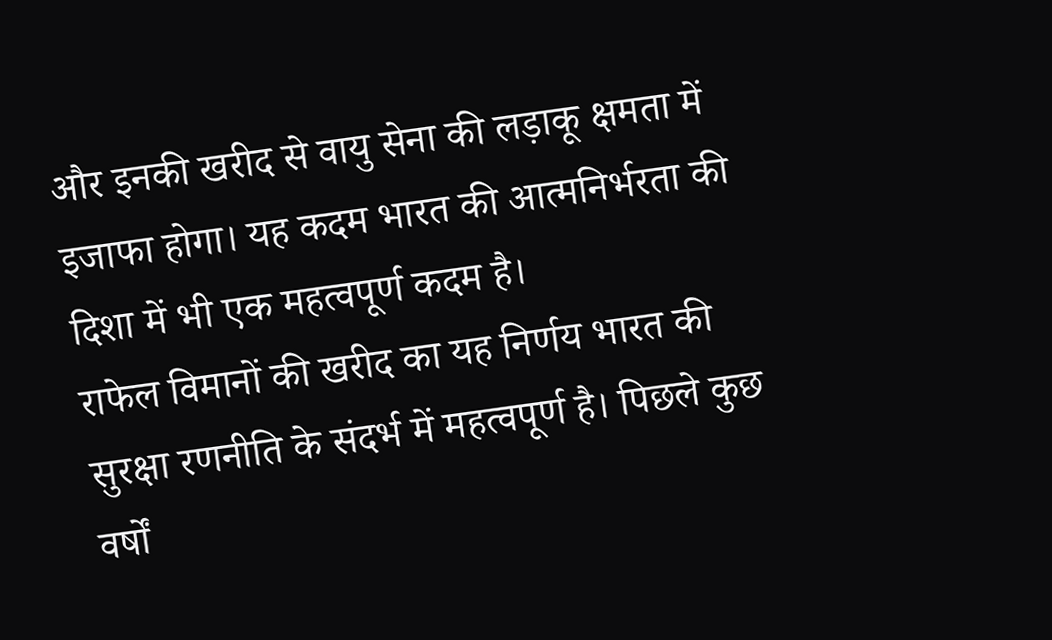और इनकी खरीद से वायु सेना की लड़ाकू क्षमता में इजाफा होगा। यह कदम भारत की आत्मनिर्भरता की दिशा में भी एक महत्वपूर्ण कदम है।
राफेल विमानों की खरीद का यह निर्णय भारत की सुरक्षा रणनीति के संदर्भ में महत्वपूर्ण है। पिछले कुछ वर्षों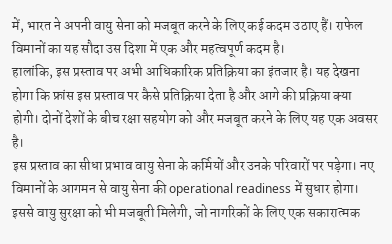में, भारत ने अपनी वायु सेना को मजबूत करने के लिए कई कदम उठाए हैं। राफेल विमानों का यह सौदा उस दिशा में एक और महत्वपूर्ण कदम है।
हालांकि, इस प्रस्ताव पर अभी आधिकारिक प्रतिक्रिया का इंतजार है। यह देखना होगा कि फ्रांस इस प्रस्ताव पर कैसे प्रतिक्रिया देता है और आगे की प्रक्रिया क्या होगी। दोनों देशों के बीच रक्षा सहयोग को और मजबूत करने के लिए यह एक अवसर है।
इस प्रस्ताव का सीधा प्रभाव वायु सेना के कर्मियों और उनके परिवारों पर पड़ेगा। नए विमानों के आगमन से वायु सेना की operational readiness में सुधार होगा। इससे वायु सुरक्षा को भी मजबूती मिलेगी, जो नागरिकों के लिए एक सकारात्मक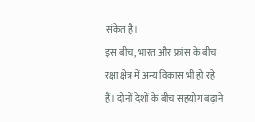संकेत है।
इस बीच, भारत और फ्रांस के बीच रक्षा क्षेत्र में अन्य विकास भी हो रहे हैं। दोनों देशों के बीच सहयोग बढ़ाने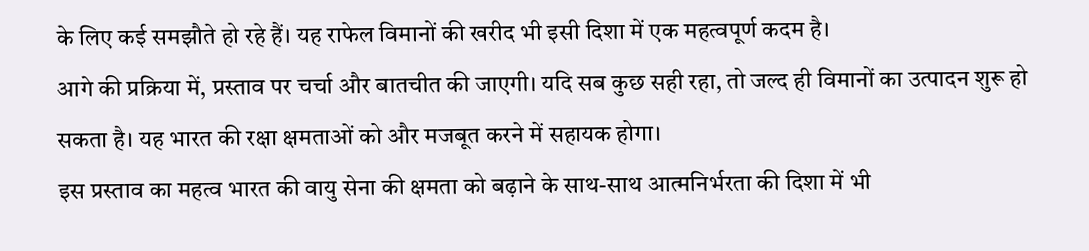के लिए कई समझौते हो रहे हैं। यह राफेल विमानों की खरीद भी इसी दिशा में एक महत्वपूर्ण कदम है।
आगे की प्रक्रिया में, प्रस्ताव पर चर्चा और बातचीत की जाएगी। यदि सब कुछ सही रहा, तो जल्द ही विमानों का उत्पादन शुरू हो सकता है। यह भारत की रक्षा क्षमताओं को और मजबूत करने में सहायक होगा।
इस प्रस्ताव का महत्व भारत की वायु सेना की क्षमता को बढ़ाने के साथ-साथ आत्मनिर्भरता की दिशा में भी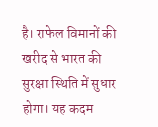है। राफेल विमानों की खरीद से भारत की सुरक्षा स्थिति में सुधार होगा। यह कदम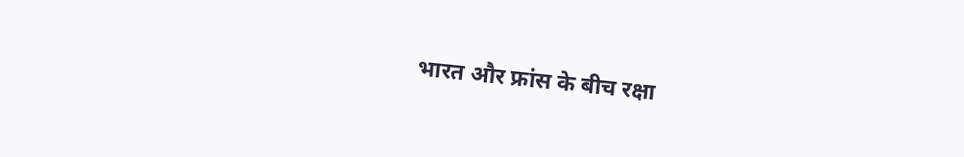भारत और फ्रांस के बीच रक्षा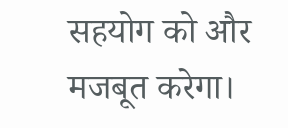सहयोग को और मजबूत करेगा।